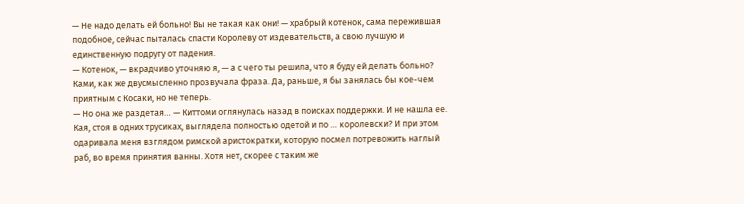— Не надо делать ей больно! Вы не такая как они! — храбрый котенок, сама пережившая подобное, сейчас пыталась спасти Королеву от издевательств, а свою лучшую и единственную подругу от падения.
— Котенок, — вкрадчиво уточняю я, — а с чего ты решила, что я буду ей делать больно?
Ками, как же двусмысленно прозвучала фраза. Да, раньше, я бы занялась бы кое-чем приятным с Косаки, но не теперь.
— Но она же раздетая… — Киттоми оглянулась назад в поисках поддержки. И не нашла ее. Кая, стоя в одних трусиках, выглядела полностью одетой и по … королевски? И при этом одаривала меня взглядом римской аристократки, которую посмел потревожить наглый раб, во время принятия ванны. Хотя нет, скорее с таким же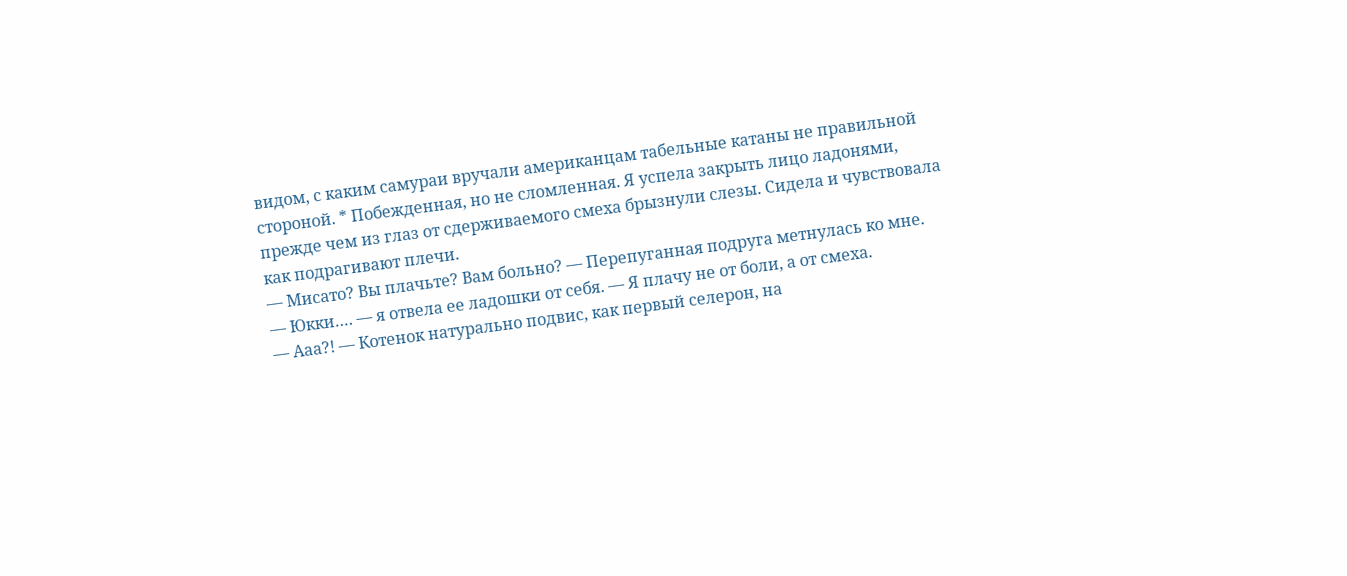видом, с каким самураи вручали американцам табельные катаны не правильной стороной. * Побежденная, но не сломленная. Я успела закрыть лицо ладонями, прежде чем из глаз от сдерживаемого смеха брызнули слезы. Сидела и чувствовала как подрагивают плечи.
— Мисато? Вы плачьте? Вам больно? — Перепуганная подруга метнулась ко мне.
— Юкки…. — я отвела ее ладошки от себя. — Я плачу не от боли, а от смеха.
— Ааа?! — Котенок натурально подвис, как первый селерон, на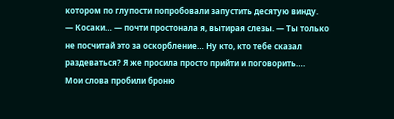котором по глупости попробовали запустить десятую винду.
— Косаки… — почти простонала я, вытирая слезы. — Ты только не посчитай это за оскорбление… Ну кто, кто тебе сказал раздеваться? Я же просила просто прийти и поговорить….
Мои слова пробили броню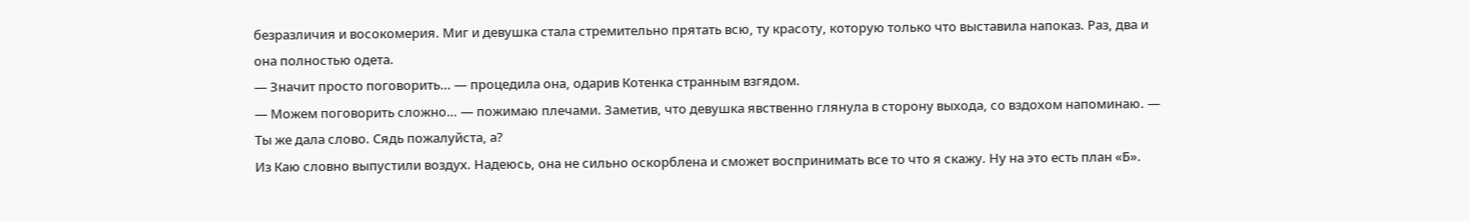безразличия и восокомерия. Миг и девушка стала стремительно прятать всю, ту красоту, которую только что выставила напоказ. Раз, два и она полностью одета.
— Значит просто поговорить… — процедила она, одарив Котенка странным взгядом.
— Можем поговорить сложно… — пожимаю плечами. Заметив, что девушка явственно глянула в сторону выхода, со вздохом напоминаю. — Ты же дала слово. Сядь пожалуйста, а?
Из Каю словно выпустили воздух. Надеюсь, она не сильно оскорблена и сможет воспринимать все то что я скажу. Ну на это есть план «Б».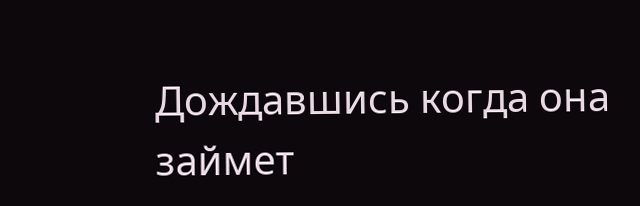Дождавшись когда она займет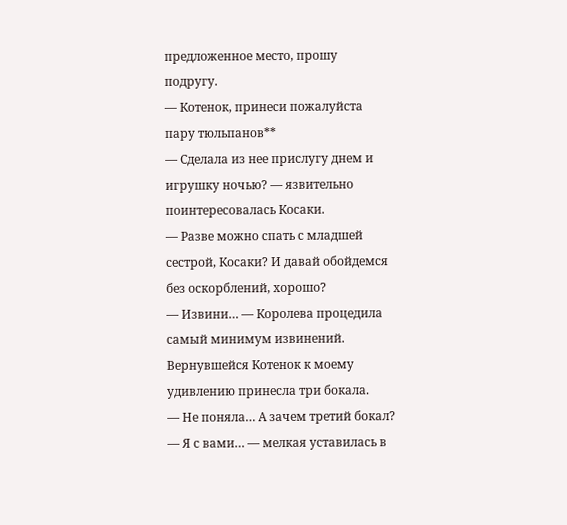предложенное место, прошу подругу.
— Котенок, принеси пожалуйста пару тюльпанов**
— Сделала из нее прислугу днем и игрушку ночью? — язвительно поинтересовалась Косаки.
— Разве можно спать с младшей сестрой, Косаки? И давай обойдемся без оскорблений, хорошо?
— Извини… — Королева процедила самый минимум извинений.
Вернувшейся Котенок к моему удивлению принесла три бокала.
— Не поняла… А зачем третий бокал?
— Я с вами… — мелкая уставилась в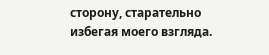сторону, старательно избегая моего взгляда.